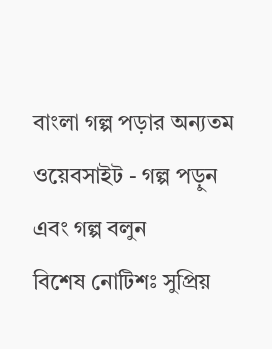বাংলা গল্প পড়ার অন্যতম ওয়েবসাইট - গল্প পড়ুন এবং গল্প বলুন
বিশেষ নোটিশঃ সুপ্রিয়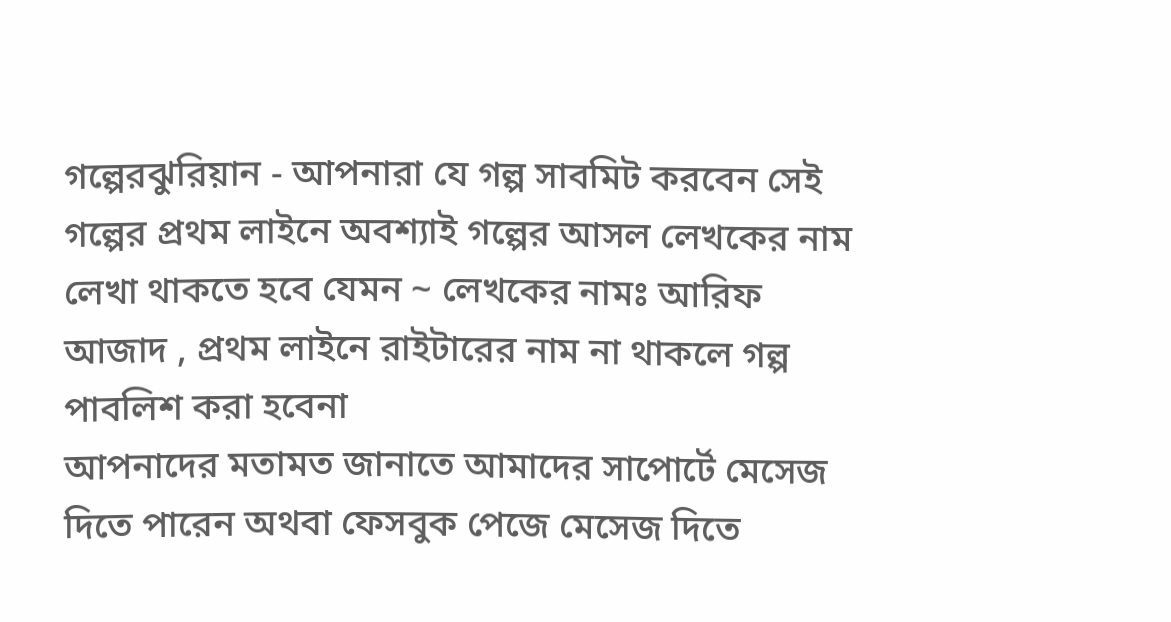গল্পেরঝুরিয়ান - আপনারা যে গল্প সাবমিট করবেন সেই গল্পের প্রথম লাইনে অবশ্যাই গল্পের আসল লেখকের নাম লেখা থাকতে হবে যেমন ~ লেখকের নামঃ আরিফ আজাদ , প্রথম লাইনে রাইটারের নাম না থাকলে গল্প পাবলিশ করা হবেনা
আপনাদের মতামত জানাতে আমাদের সাপোর্টে মেসেজ দিতে পারেন অথবা ফেসবুক পেজে মেসেজ দিতে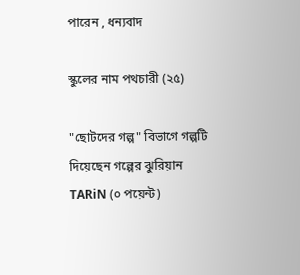পারেন , ধন্যবাদ

স্কুলের নাম পথচারী (২৫)

"ছোটদের গল্প" বিভাগে গল্পটি দিয়েছেন গল্পের ঝুরিয়ান TARiN (০ পয়েন্ট)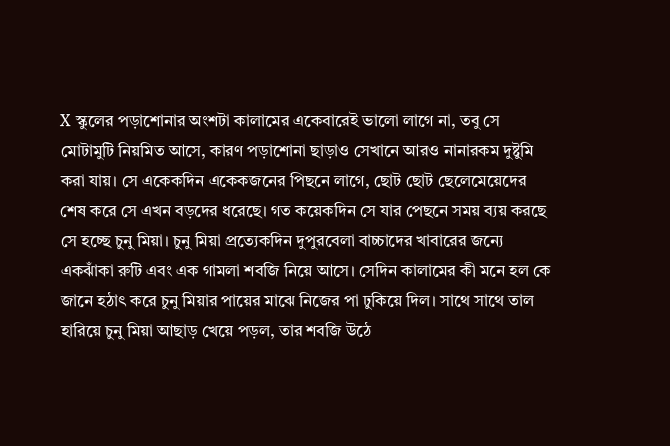X স্কুলের পড়াশোনার অংশটা কালামের একেবারেই ভালো লাগে না, তবু সে মোটামুটি নিয়মিত আসে, কারণ পড়াশোনা ছাড়াও সেখানে আরও নানারকম দুষ্টুমি করা যায়। সে একেকদিন একেকজনের পিছনে লাগে, ছোট ছোট ছেলেমেয়েদের শেষ করে সে এখন বড়দের ধরেছে। গত কয়েকদিন সে যার পেছনে সময় ব্যয় করছে সে হচ্ছে চুনু মিয়া। চুনু মিয়া প্রত্যেকদিন দুপুরবেলা বাচ্চাদের খাবারের জন্যে একঝাঁকা রুটি এবং এক গামলা শবজি নিয়ে আসে। সেদিন কালামের কী মনে হল কে জানে হঠাৎ করে চুনু মিয়ার পায়ের মাঝে নিজের পা ঢুকিয়ে দিল। সাথে সাথে তাল হারিয়ে চুনু মিয়া আছাড় খেয়ে পড়ল, তার শবজি উঠে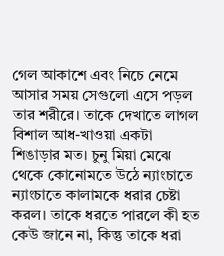গেল আকাশে এবং নিচে নেমে আসার সময় সেগুলো এসে পড়ল তার শরীরে। তাকে দেখাতে লাগল বিশাল আধ-খাওয়া একটা শিঙাড়ার মত। চুনু মিয়া মেঝে থেকে কোনোমতে উঠে ন্যাংচাতে ন্যাংচাতে কালামকে ধরার চেষ্টা করল। তাকে ধরতে পারলে কী হত কেউ জানে না, কিন্তু তাকে ধরা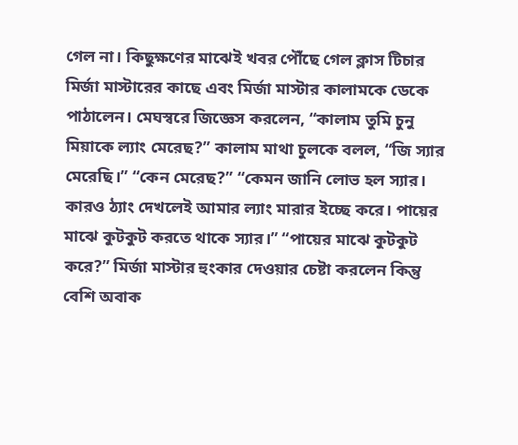গেল না। কিছুক্ষণের মাঝেই খবর পৌঁছে গেল ক্লাস টিচার মির্জা মাস্টারের কাছে এবং মির্জা মাস্টার কালামকে ডেকে পাঠালেন। মেঘস্বরে জিজ্ঞেস করলেন, “কালাম তুমি চুনু মিয়াকে ল্যাং মেরেছ?” কালাম মাথা চুলকে বলল, “জি স্যার মেরেছি।” “কেন মেরেছ?” “কেমন জানি লোভ হল স্যার। কারও ঠ্যাং দেখলেই আমার ল্যাং মারার ইচ্ছে করে। পায়ের মাঝে কুটকুট করতে থাকে স্যার।” “পায়ের মাঝে কুটকুট করে?” মির্জা মাস্টার হুংকার দেওয়ার চেষ্টা করলেন কিন্তু বেশি অবাক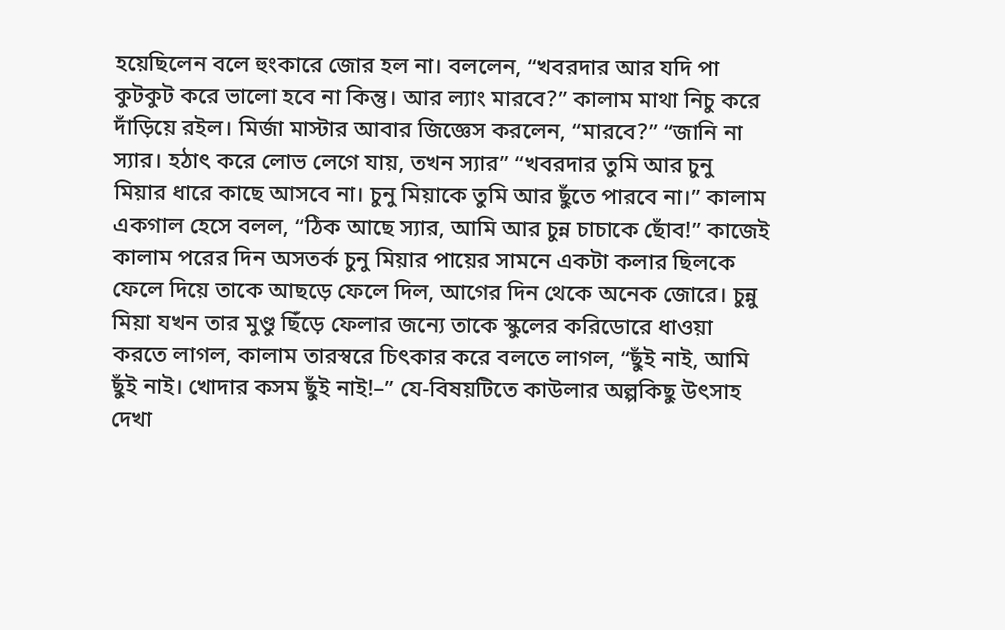হয়েছিলেন বলে হুংকারে জোর হল না। বললেন, “খবরদার আর যদি পা কুটকুট করে ভালো হবে না কিন্তু। আর ল্যাং মারবে?” কালাম মাথা নিচু করে দাঁড়িয়ে রইল। মির্জা মাস্টার আবার জিজ্ঞেস করলেন, “মারবে?” “জানি না স্যার। হঠাৎ করে লোভ লেগে যায়, তখন স্যার” “খবরদার তুমি আর চুনু মিয়ার ধারে কাছে আসবে না। চুনু মিয়াকে তুমি আর ছুঁতে পারবে না।” কালাম একগাল হেসে বলল, “ঠিক আছে স্যার, আমি আর চুন্ন চাচাকে ছোঁব!” কাজেই কালাম পরের দিন অসতর্ক চুনু মিয়ার পায়ের সামনে একটা কলার ছিলকে ফেলে দিয়ে তাকে আছড়ে ফেলে দিল, আগের দিন থেকে অনেক জোরে। চুন্নু মিয়া যখন তার মুণ্ডু ছিঁড়ে ফেলার জন্যে তাকে স্কুলের করিডোরে ধাওয়া করতে লাগল, কালাম তারস্বরে চিৎকার করে বলতে লাগল, “ছুঁই নাই, আমি ছুঁই নাই। খোদার কসম ছুঁই নাই!–” যে-বিষয়টিতে কাউলার অল্পকিছু উৎসাহ দেখা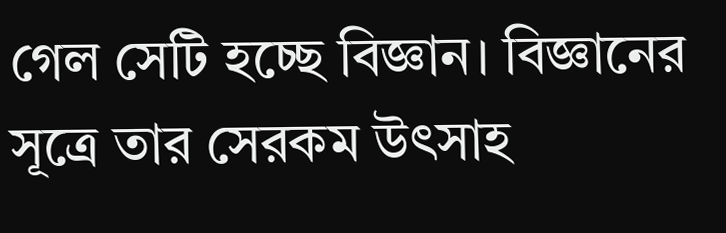গেল সেটি হচ্ছে বিজ্ঞান। বিজ্ঞানের সূত্রে তার সেরকম উৎসাহ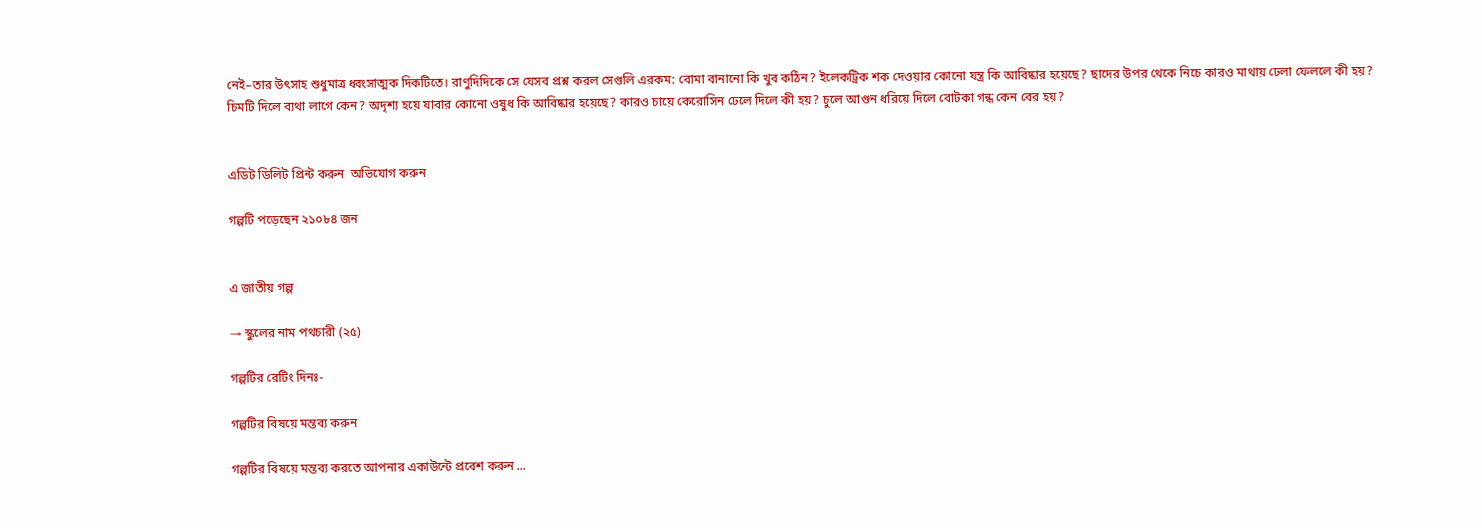নেই–তার উৎসাহ শুধুমাত্র ধ্বংসাত্মক দিকটিতে। রাণুদিদিকে সে যেসব প্রশ্ন করল সেগুলি এরকম: বোমা বানানো কি খুব কঠিন? ইলেকট্রিক শক দেওয়ার কোনো যন্ত্র কি আবিষ্কার হয়েছে? ছাদের উপর থেকে নিচে কারও মাথায় ঢেলা ফেললে কী হয়? চিমটি দিলে ব্যথা লাগে কেন? অদৃশ্য হয়ে যাবার কোনো ওষুধ কি আবিষ্কার হয়েছে? কারও চায়ে কেরোসিন ঢেলে দিলে কী হয়? চুলে আগুন ধরিয়ে দিলে বোটকা গন্ধ কেন বের হয়?


এডিট ডিলিট প্রিন্ট করুন  অভিযোগ করুন

গল্পটি পড়েছেন ২১০৮৪ জন


এ জাতীয় গল্প

→ স্কুলের নাম পথচারী (২৫)

গল্পটির রেটিং দিনঃ-

গল্পটির বিষয়ে মন্তব্য করুন

গল্পটির বিষয়ে মন্তব্য করতে আপনার একাউন্টে প্রবেশ করুন ...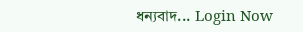ধন্যবাদ... Login Now